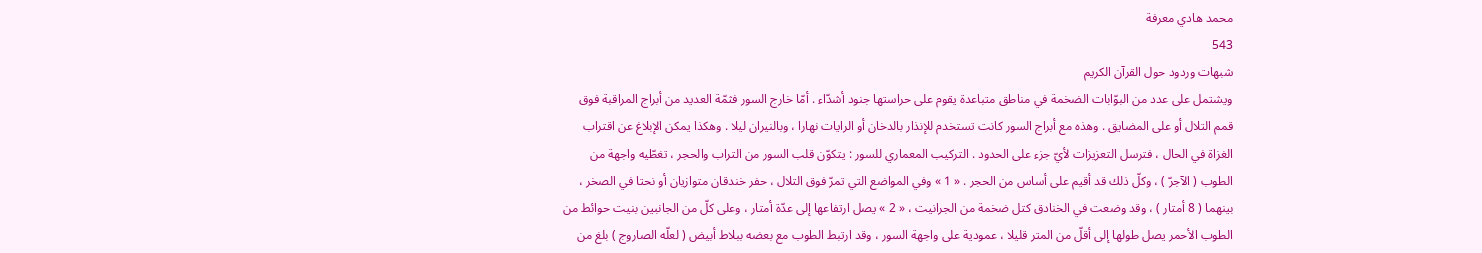محمد هادي معرفة
543
شبهات وردود حول القرآن الكريم
ويشتمل على عدد من البوّابات الضخمة في مناطق متباعدة يقوم على حراستها جنود أشدّاء . أمّا خارج السور فثمّة العديد من أبراج المراقبة فوق قمم التلال أو على المضايق . وهذه مع أبراج السور كانت تستخدم للإنذار بالدخان أو الرايات نهارا ، وبالنيران ليلا . وهكذا يمكن الإبلاغ عن اقتراب الغزاة في الحال ، فترسل التعزيزات لأيّ جزء على الحدود . التركيب المعماري للسور : يتكوّن قلب السور من التراب والحجر ، تغطّيه واجهة من الطوب ( الآجرّ ) ، وكلّ ذلك قد أقيم على أساس من الحجر . « 1 » وفي المواضع التي تمرّ فوق التلال ، حفر خندقان متوازيان أو نحتا في الصخر ، بينهما ( 8 أمتار ) ، وقد وضعت في الخنادق كتل ضخمة من الجرانيت ، « 2 » يصل ارتفاعها إلى عدّة أمتار ، وعلى كلّ من الجانبين بنيت حوائط من الطوب الأحمر يصل طولها إلى أقلّ من المتر قليلا ، عمودية على واجهة السور ، وقد ارتبط الطوب مع بعضه ببلاط أبيض ( لعلّه الصاروج ) بلغ من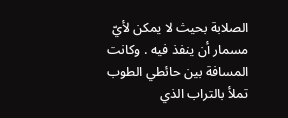الصلابة بحيث لا يمكن لأيّ مسمار أن ينفذ فيه . وكانت المسافة بين حائطي الطوب تملأ بالتراب الذي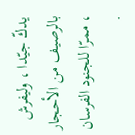يدكّ جيّدا ، وليفرش بالرصيف من الأحجار ، ممرّا للجنود الفرسان .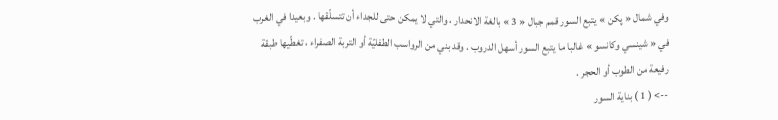وفي شمال « پكن » يتبع السور قمم جبال « 3 » بالغة الانحدار ، والتي لا يمكن حتى للجداء أن تتسلّقها . وبعيدا في الغرب في « شينسي وكانسو » غالبا ما يتبع السور أسهل الدروب . وقد بني من الرواسب الطفليّة أو التربة الصفراء ، تغطّيها طبقة رفيعة من الطوب أو الحجر .
--> ( 1 ) بناية السور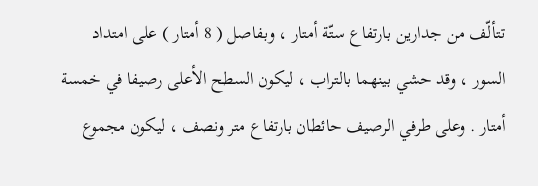تتألّف من جدارين بارتفاع ستّة أمتار ، وبفاصل ( 8 أمتار ) على امتداد السور ، وقد حشي بينهما بالتراب ، ليكون السطح الأعلى رصيفا في خمسة أمتار . وعلى طرفي الرصيف حائطان بارتفاع متر ونصف ، ليكون مجموع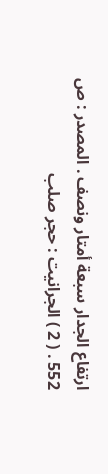ارتفاع الجدار سبعة أمتار ونصف . المصدر : ص 552 . ( 2 ) الجرانيت : حجر صلب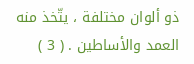ذو ألوان مختلفة ، يتّخذ منه العمد والأساطين . ( 3 )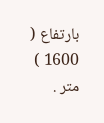بارتفاع ( 1600 ) متر .